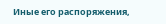Иные его распоряжения,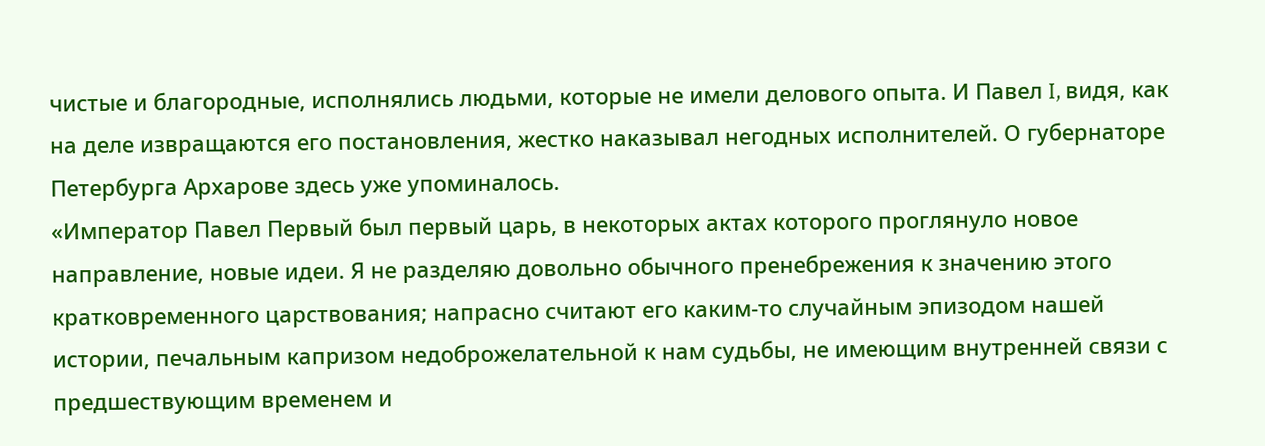чистые и благородные, исполнялись людьми, которые не имели делового опыта. И Павел I, видя, как на деле извращаются его постановления, жестко наказывал негодных исполнителей. О губернаторе Петербурга Архарове здесь уже упоминалось.
«Император Павел Первый был первый царь, в некоторых актах которого проглянуло новое направление, новые идеи. Я не разделяю довольно обычного пренебрежения к значению этого кратковременного царствования; напрасно считают его каким-то случайным эпизодом нашей истории, печальным капризом недоброжелательной к нам судьбы, не имеющим внутренней связи с предшествующим временем и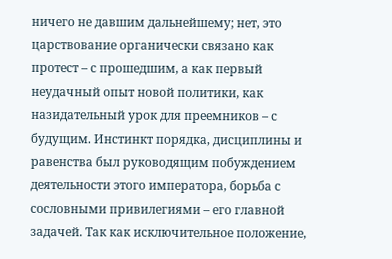ничего не давшим дальнейшему; нет, это царствование органически связано как протест – с прошедшим, а как первый неудачный опыт новой политики, как назидательный урок для преемников – с будущим. Инстинкт порядка, дисциплины и равенства был руководящим побуждением деятельности этого императора, борьба с сословными привилегиями – его главной задачей. Так как исключительное положение,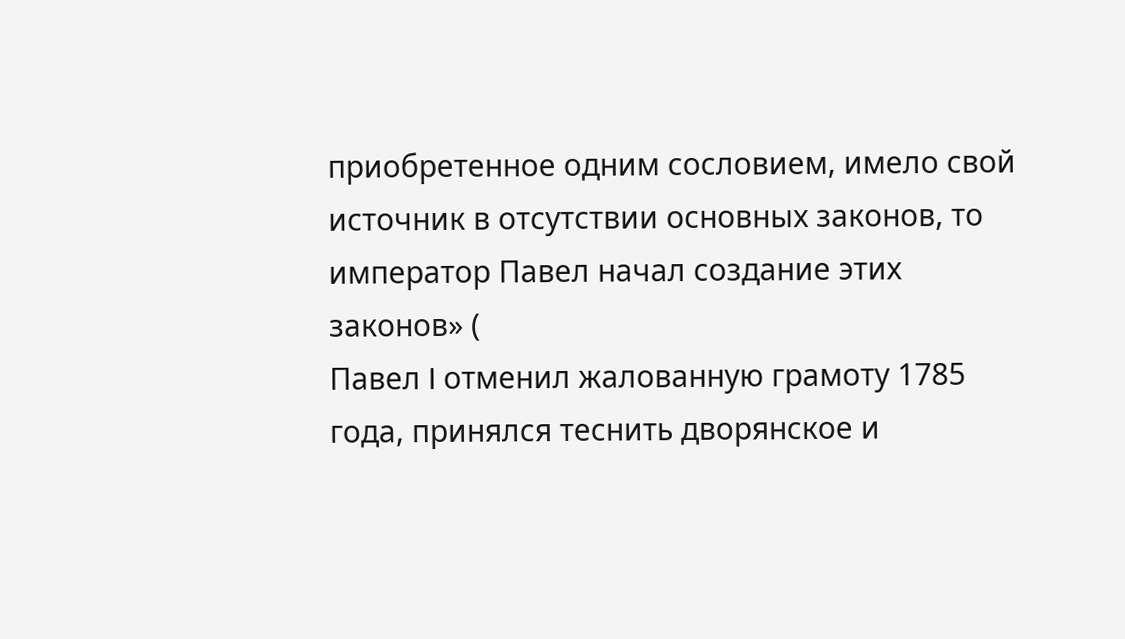приобретенное одним сословием, имело свой источник в отсутствии основных законов, то император Павел начал создание этих законов» (
Павел I отменил жалованную грамоту 1785 года, принялся теснить дворянское и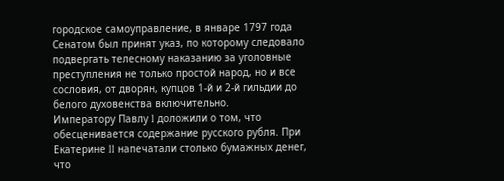городское самоуправление, в январе 1797 года Сенатом был принят указ, по которому следовало подвергать телесному наказанию за уголовные преступления не только простой народ, но и все сословия, от дворян, купцов 1-й и 2-й гильдии до белого духовенства включительно.
Императору Павлу I доложили о том, что обесценивается содержание русского рубля. При Екатерине II напечатали столько бумажных денег, что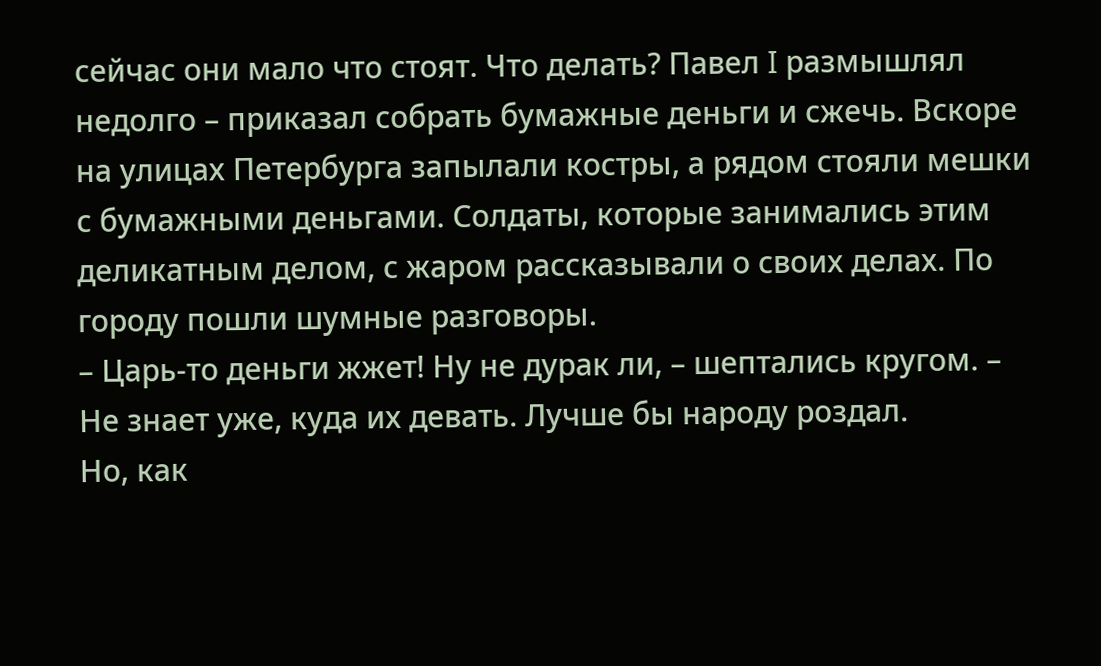сейчас они мало что стоят. Что делать? Павел I размышлял недолго – приказал собрать бумажные деньги и сжечь. Вскоре на улицах Петербурга запылали костры, а рядом стояли мешки с бумажными деньгами. Солдаты, которые занимались этим деликатным делом, с жаром рассказывали о своих делах. По городу пошли шумные разговоры.
– Царь-то деньги жжет! Ну не дурак ли, – шептались кругом. – Не знает уже, куда их девать. Лучше бы народу роздал.
Но, как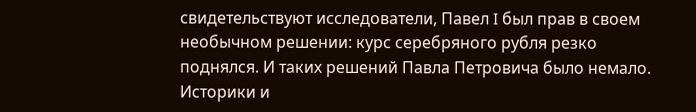свидетельствуют исследователи, Павел I был прав в своем необычном решении: курс серебряного рубля резко поднялся. И таких решений Павла Петровича было немало.
Историки и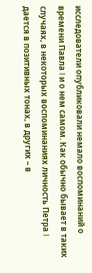исследователи опубликовали немало воспоминаний о времени Павла I и о нем самом. Как обычно бывает в таких случаях, в некоторых воспоминаниях личность Петра I дается в позитивных тонах, в других – в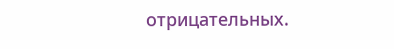отрицательных.